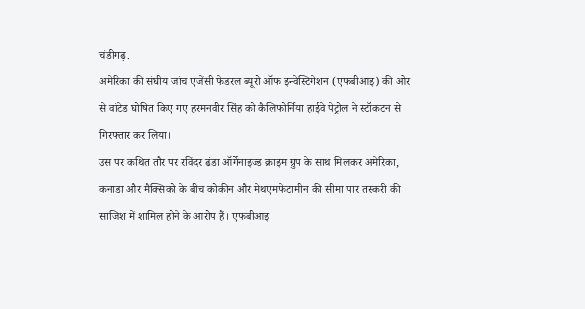चंडीगढ़.
अमेरिका की संघीय जांच एजेंसी फेडरल ब्यूरो ऑफ इन्वेस्टिगेशन (एफबीआइ) की ओर से वांटेड घोषित किए गए हरमनवीर सिंह को कैलिफोर्निया हाईवे पेट्रोल ने स्टॉकटन से गिरफ्तार कर लिया।
उस पर कथित तौर पर रविंदर ढंडा ऑर्गेनाइज्ड क्राइम ग्रुप के साथ मिलकर अमेरिका, कनाडा और मैक्सिको के बीच कोकीन और मेथएमफेटामीन की सीमा पार तस्करी की साजिश में शामिल होने के आरोप हैं। एफबीआइ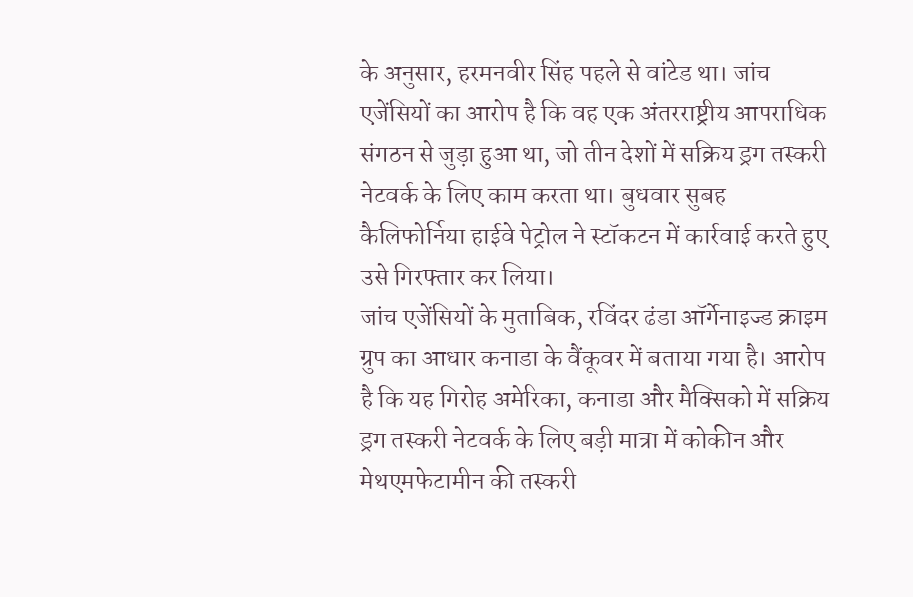के अनुसार, हरमनवीर सिंह पहले से वांटेड था। जांच एजेंसियों का आरोप है कि वह एक अंतरराष्ट्रीय आपराधिक संगठन से जुड़ा हुआ था, जो तीन देशों में सक्रिय ड्रग तस्करी नेटवर्क के लिए काम करता था। बुधवार सुबह कैलिफोर्निया हाईवे पेट्रोल ने स्टॉकटन में कार्रवाई करते हुए उसे गिरफ्तार कर लिया।
जांच एजेंसियों के मुताबिक, रविंदर ढंडा ऑर्गेनाइज्ड क्राइम ग्रुप का आधार कनाडा के वैंकूवर में बताया गया है। आरोप है कि यह गिरोह अमेरिका, कनाडा और मैक्सिको में सक्रिय ड्रग तस्करी नेटवर्क के लिए बड़ी मात्रा में कोकीन और मेथएमफेटामीन की तस्करी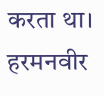करता था। हरमनवीर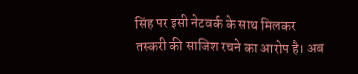सिंह पर इसी नेटवर्क के साथ मिलकर तस्करी की साजिश रचने का आरोप है। अब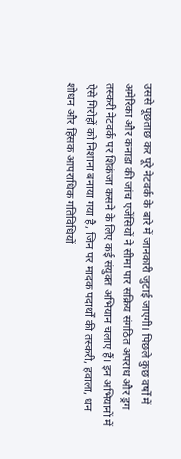उससे पूछताछ कर पूरे नेटवर्क के बारे में जानकारी जुटाई जाएगी। पिछले कुछ वर्षों में अमेरिका और कनाडा की जांच एजेंसियों ने सीमा पार सक्रिय संगठित अपराध और ड्रग तस्करी नेटवर्क पर शिकंजा कसने के लिए कई संयुक्त अभियान चलाए हैं। इन अभियानों में ऐसे गिरोहों को निशाना बनाया गया है, जिन पर मादक पदार्थों की तस्करी, हवाला, धन शोधन और हिंसक आपराधिक गतिविधियों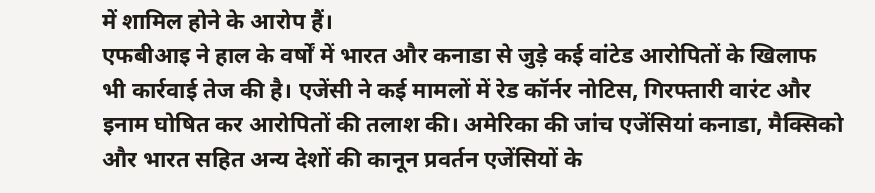में शामिल होने के आरोप हैं।
एफबीआइ ने हाल के वर्षों में भारत और कनाडा से जुड़े कई वांटेड आरोपितों के खिलाफ भी कार्रवाई तेज की है। एजेंसी ने कई मामलों में रेड कॉर्नर नोटिस, गिरफ्तारी वारंट और इनाम घोषित कर आरोपितों की तलाश की। अमेरिका की जांच एजेंसियां कनाडा, मैक्सिको और भारत सहित अन्य देशों की कानून प्रवर्तन एजेंसियों के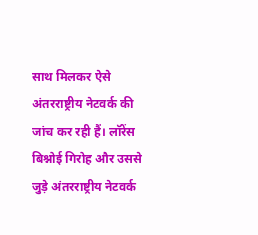साथ मिलकर ऐसे अंतरराष्ट्रीय नेटवर्क की जांच कर रही हैं। लॉरेंस बिश्नोई गिरोह और उससे जुड़े अंतरराष्ट्रीय नेटवर्क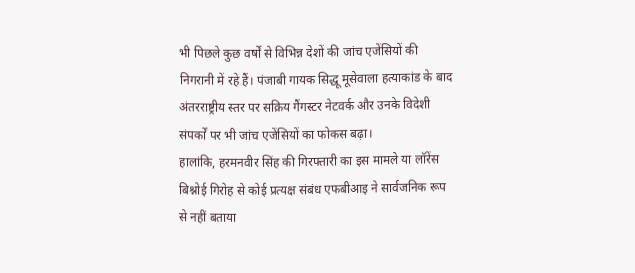भी पिछले कुछ वर्षों से विभिन्न देशों की जांच एजेंसियों की निगरानी में रहे हैं। पंजाबी गायक सिद्धू मूसेवाला हत्याकांड के बाद अंतरराष्ट्रीय स्तर पर सक्रिय गैंगस्टर नेटवर्क और उनके विदेशी संपर्कों पर भी जांच एजेंसियों का फोकस बढ़ा।
हालांकि, हरमनवीर सिंह की गिरफ्तारी का इस मामले या लॉरेंस बिश्नोई गिरोह से कोई प्रत्यक्ष संबंध एफबीआइ ने सार्वजनिक रूप से नहीं बताया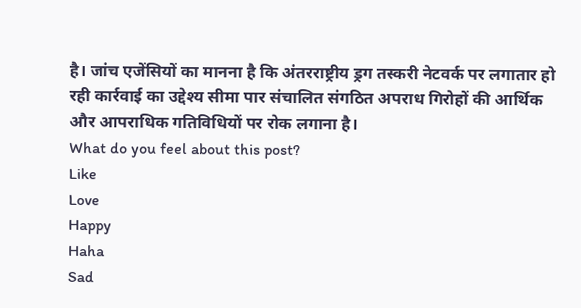है। जांच एजेंसियों का मानना है कि अंतरराष्ट्रीय ड्रग तस्करी नेटवर्क पर लगातार हो रही कार्रवाई का उद्देश्य सीमा पार संचालित संगठित अपराध गिरोहों की आर्थिक और आपराधिक गतिविधियों पर रोक लगाना है।
What do you feel about this post?
Like
Love
Happy
Haha
Sad